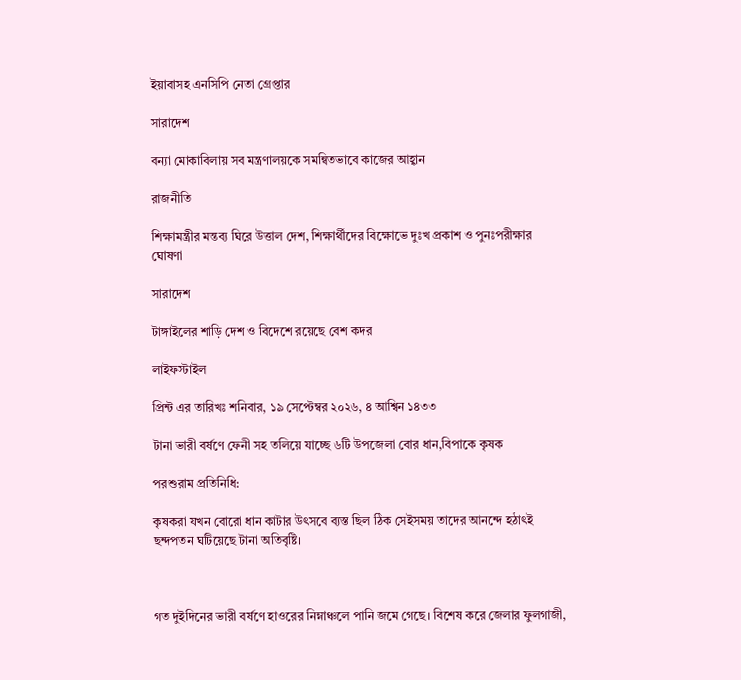ইয়াবাসহ এনসিপি নেতা গ্ৰেপ্তার

সারাদেশ

বন্যা মোকাবিলায় সব মন্ত্রণালয়কে সমন্বিতভাবে কাজের আহ্বান

রাজনীতি

শিক্ষামন্ত্রীর মন্তব্য ঘিরে উত্তাল দেশ, শিক্ষার্থীদের বিক্ষোভে দুঃখ প্রকাশ ও পুনঃপরীক্ষার ঘোষণা

সারাদেশ

টাঙ্গাইলের শাড়ি দেশ ও বিদেশে রয়েছে বেশ কদর

লাইফস্টাইল

প্রিন্ট এর তারিখঃ শনিবার, ১৯ সেপ্টেম্বর ২০২৬, ৪ আশ্বিন ১৪৩৩

টানা ভারী বর্ষণে ফেনী সহ তলিয়ে যাচ্ছে ৬টি উপজেলা বোর ধান,বিপাকে কৃষক

পরশুরাম প্রতিনিধি:

কৃষকরা যখন বোরো ধান কাটার উৎসবে ব্যস্ত ছিল ঠিক সেইসময় তাদের আনন্দে হঠাৎই ছন্দপতন ঘটিয়েছে টানা অতিবৃষ্টি।



গত দুইদিনের ভারী বর্ষণে হাওরের নিম্নাঞ্চলে পানি জমে গেছে। বিশেষ করে জেলার ফুলগাজী,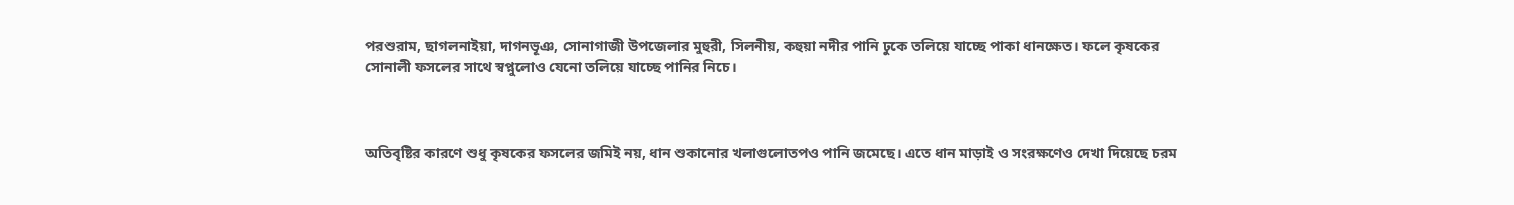পরশুরাম, ছাগলনাইয়া, দাগনভূঞ, সোনাগাজী উপজেলার মুহুরী, সিলনীয়, কহুয়া নদীর পানি ঢুকে তলিয়ে যাচ্ছে পাকা ধানক্ষেত। ফলে কৃষকের সোনালী ফসলের সাথে স্বপ্নুলোও যেনো তলিয়ে যাচ্ছে পানির নিচে।



অতিবৃষ্টির কারণে শুধু কৃষকের ফসলের জমিই নয়, ধান শুকানোর খলাগুলোতপও পানি জমেছে। এতে ধান মাড়াই ও সংরক্ষণেও দেখা দিয়েছে চরম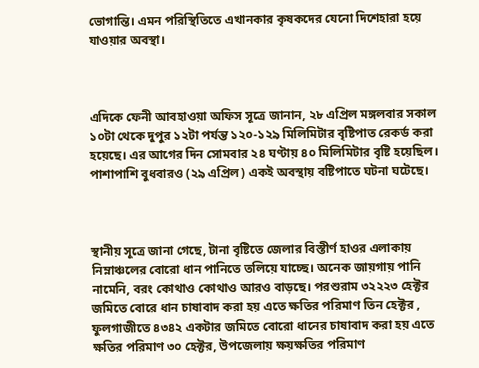ভোগান্তি। এমন পরিস্থিতিতে এখানকার কৃষকদের যেনো দিশেহারা হয়ে যাওয়ার অবস্থা।



এদিকে ফেনী আবহাওয়া অফিস সূত্রে জানান, ২৮ এপ্রিল মঙ্গলবার সকাল ১০টা থেকে দুপুর ১২টা পর্যন্ত ১২০-১২৯ মিলিমিটার বৃষ্টিপাত রেকর্ড করা হয়েছে। এর আগের দিন সোমবার ২৪ ঘণ্টায় ৪০ মিলিমিটার বৃষ্টি হয়েছিল। পাশাপাশি বুধবারও (২৯ এপ্রিল) একই অবস্থায় বষ্টিপাতে ঘটনা ঘটেছে।



স্থানীয় সূত্রে জানা গেছে, টানা বৃষ্টিতে জেলার বিস্তীর্ণ হাওর এলাকায় নিম্নাঞ্চলের বোরো ধান পানিতে তলিয়ে যাচ্ছে। অনেক জায়গায় পানি নামেনি, বরং কোথাও কোথাও আরও বাড়ছে। পরশুরাম ৩২২২৩ হেক্টর জমিতে বোরে ধান চাষাবাদ করা হয় এতে ক্ষতির পরিমাণ তিন হেক্টর , ফুলগাজীতে ৪৩৪২ একটার জমিতে বোরো ধানের চাষাবাদ করা হয় এতে ক্ষতির পরিমাণ ৩০ হেক্টর, উপজেলায় ক্ষয়ক্ষতির পরিমাণ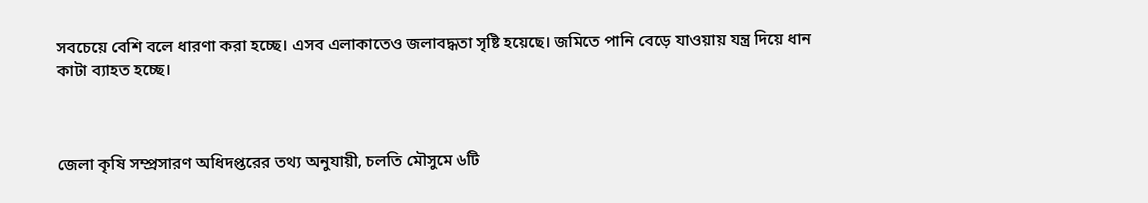সবচেয়ে বেশি বলে ধারণা করা হচ্ছে। এসব এলাকাতেও জলাবদ্ধতা সৃষ্টি হয়েছে। জমিতে পানি বেড়ে যাওয়ায় যন্ত্র দিয়ে ধান কাটা ব্যাহত হচ্ছে।



জেলা কৃষি সম্প্রসারণ অধিদপ্তরের তথ্য অনুযায়ী, চলতি মৌসুমে ৬টি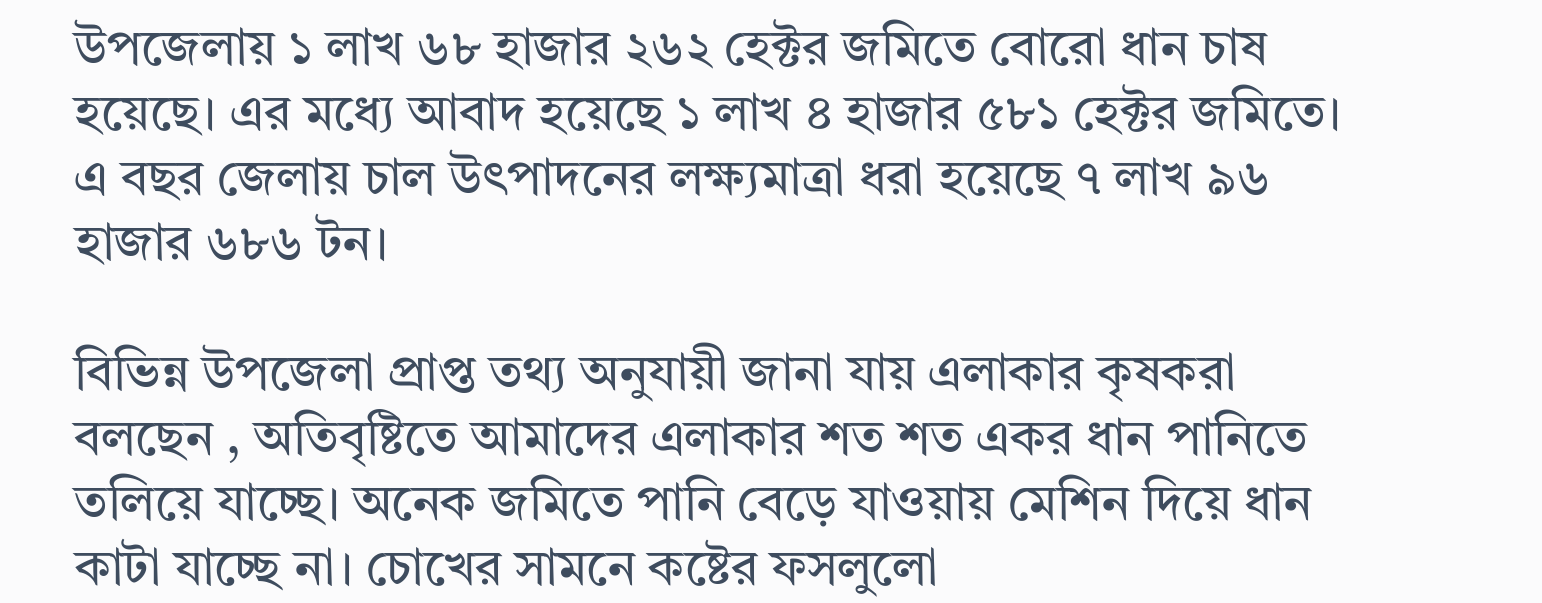উপজেলায় ১ লাখ ৬৮ হাজার ২৬২ হেক্টর জমিতে বোরো ধান চাষ হয়েছে। এর মধ্যে আবাদ হয়েছে ১ লাখ ৪ হাজার ৫৮১ হেক্টর জমিতে। এ বছর জেলায় চাল উৎপাদনের লক্ষ্যমাত্রা ধরা হয়েছে ৭ লাখ ৯৬ হাজার ৬৮৬ টন।

বিভিন্ন উপজেলা প্রাপ্ত তথ্য অনুযায়ী জানা যায় এলাকার কৃষকরা বলছেন , অতিবৃষ্টিতে আমাদের এলাকার শত শত একর ধান পানিতে তলিয়ে যাচ্ছে। অনেক জমিতে পানি বেড়ে যাওয়ায় মেশিন দিয়ে ধান কাটা যাচ্ছে না। চোখের সামনে কষ্টের ফসলুলো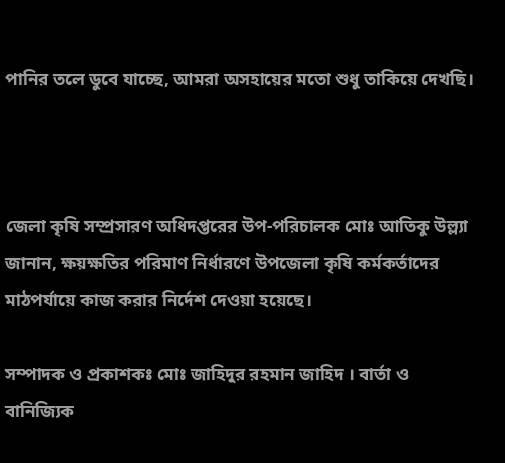পানির তলে ডুবে যাচ্ছে, আমরা অসহায়ের মতো শুধু তাকিয়ে দেখছি।



জেলা কৃষি সম্প্রসারণ অধিদপ্তরের উপ-পরিচালক মোঃ আতিকু উল্ল্যা জানান, ক্ষয়ক্ষতির পরিমাণ নির্ধারণে উপজেলা কৃষি কর্মকর্তাদের মাঠপর্যায়ে কাজ করার নির্দেশ দেওয়া হয়েছে।

সম্পাদক ও প্রকাশকঃ মোঃ জাহিদুর রহমান জাহিদ । বার্তা ও বানিজ্যিক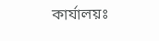কার্যালয়ঃ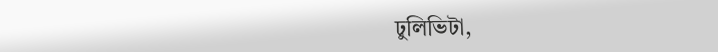ঢুলিভিটা,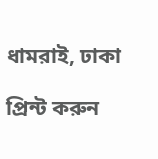ধামরাই, ঢাকা

প্রিন্ট করুন